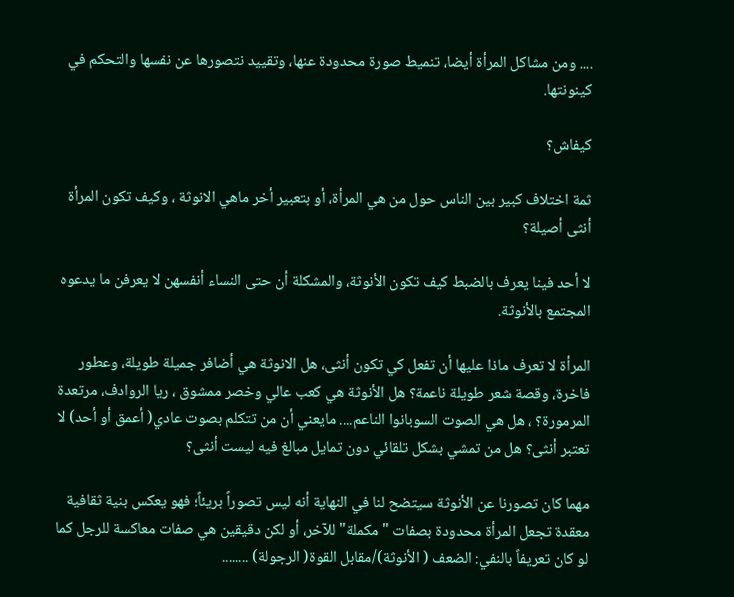.... ومن مشاكل المرأة أيضا، تنميط صورة محدودة عنها، وتقييد نتصورها عن نفسها والتحكم في كينونتها.

كيفاش؟

ثمة اختلاف كبير بين الناس حول من هي المرأة، أو بتعبير أخر ماهي الانوثة ، وكيف تكون المرأة أنثى أصيلة؟

لا أحد فينا يعرف بالضبط كيف تكون الأنوثة، والمشكلة أن حتى النساء أنفسهن لا يعرفن ما يدعوه المجتمع بالأنوثة.

المرأة لا تعرف ماذا عليها أن تفعل كي تكون أنثى، هل الانوثة هي أضافر جميلة طويلة، وعطور فاخرة، وقصة شعر طويلة ناعمة؟ هل الأنوثة هي كعب عالي وخصر ممشوق ، ريا الروادف، مرتعدة المرمورة؟ ، هل هي الصوت السوبانوا الناعم.... مايعني أن من تتكلم بصوت عادي( أعمق أو أحد) لا تعتبر أنثى؟ هل من تمشي بشكل تلقائي دون تمايل مبالغ فيه ليست أنثى؟

مهما كان تصورنا عن الأنوثة سيتضح لنا في النهاية أنه ليس تصوراً بريئاً؛ فهو يعكس بنية ثقافية معقدة تجعل المرأة محدودة بصفات "مكملة" للآخر، أو لكن دقيقين هي صفات معاكسة للرجل كما لو كان تعريفاً بالنفي: الضعف ( الأنوثة)/مقابل القوة( الرجولة) ........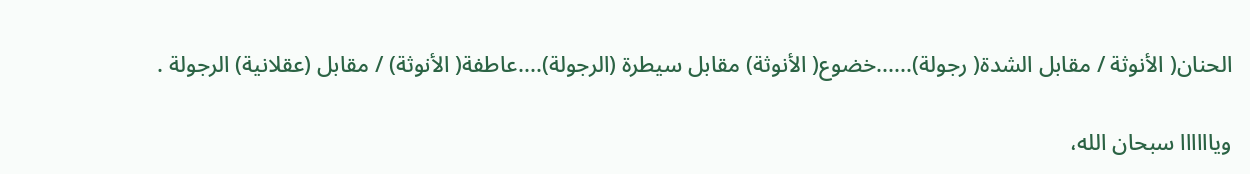الحنان( الأنوثة / مقابل الشدة( رجولة)......خضوع( الأنوثة) مقابل سيطرة (الرجولة)....عاطفة( الأنوثة) / مقابل (عقلانية) الرجولة .

وياااااا سبحان الله،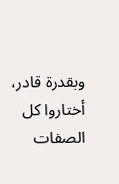وبقدرة قادر، أختاروا كل الصفات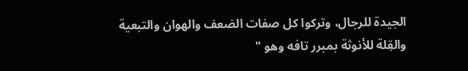الجيدة للرجال، وتركوا كل صفات الضعف والهوان والتبعية والقِلة للأنوثة بمبرر تافه وهو "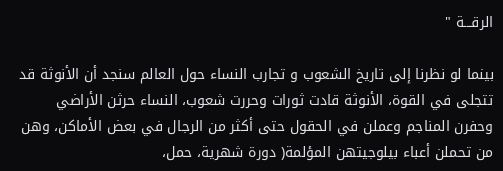الرقـــة "

بينما لو نظرنا إلى تاريخ الشعوب و تجارب النساء حول العالم سنجد أن الأنوثة قد تتجلى في القوة، الأنوثة قادت ثورات وحررت شعوب، النساء حرثن الأراضي وحفرن المناجم وعملن في الحقول حتى أكثر من الرجال في بعض الأماكن، وهن من تحملن أعباء بيلوجيتهن المؤلمة( دورة شهرية، حمل،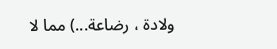ولادة ، رضاعة...) مما لا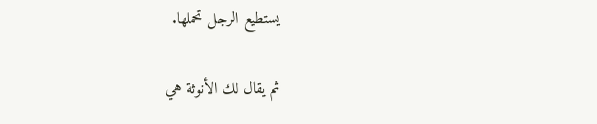يستطيع الرجل تحملها.

ثم يقال لك الأنوثة هي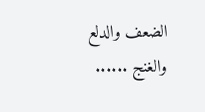الضعف والدلع والغنج ......